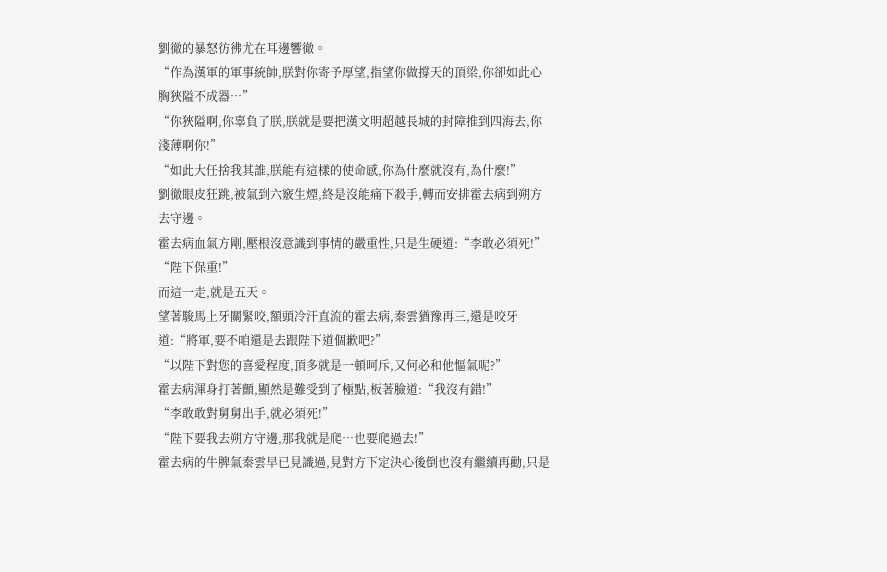劉徹的暴怒彷彿尤在耳邊響徹。
“作為漢軍的軍事統帥,朕對你寄予厚望,指望你做撐天的頂梁,你卻如此心胸狹隘不成器…”
“你狹隘啊,你辜負了朕,朕就是要把漢文明超越長城的封障推到四海去,你淺薄啊你!”
“如此大任捨我其誰,朕能有這樣的使命感,你為什麼就沒有,為什麼!”
劉徹眼皮狂跳,被氣到六竅生煙,終是沒能痛下殺手,轉而安排霍去病到朔方去守邊。
霍去病血氣方剛,壓根沒意識到事情的嚴重性,只是生硬道:“李敢必須死!”
“陛下保重!”
而這一走,就是五天。
望著駿馬上牙關緊咬,額頭冷汗直流的霍去病,秦雲猶豫再三,還是咬牙道:“將軍,要不咱還是去跟陛下道個歉吧?”
“以陛下對您的喜愛程度,頂多就是一頓呵斥,又何必和他慪氣呢?”
霍去病渾身打著顫,顯然是難受到了極點,板著臉道:“我沒有錯!”
“李敢敢對舅舅出手,就必須死!”
“陛下要我去朔方守邊,那我就是爬…也要爬過去!”
霍去病的牛脾氣秦雲早已見識過,見對方下定決心後倒也沒有繼續再勸,只是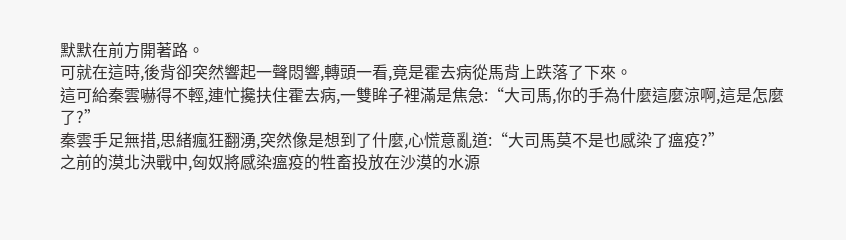默默在前方開著路。
可就在這時,後背卻突然響起一聲悶響,轉頭一看,竟是霍去病從馬背上跌落了下來。
這可給秦雲嚇得不輕,連忙攙扶住霍去病,一雙眸子裡滿是焦急:“大司馬,你的手為什麼這麼涼啊,這是怎麼了?”
秦雲手足無措,思緒瘋狂翻湧,突然像是想到了什麼,心慌意亂道:“大司馬莫不是也感染了瘟疫?”
之前的漠北決戰中,匈奴將感染瘟疫的牲畜投放在沙漠的水源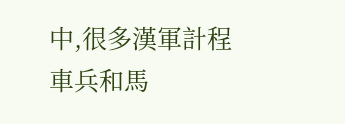中,很多漢軍計程車兵和馬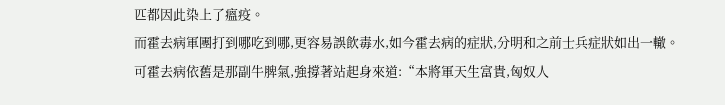匹都因此染上了瘟疫。
而霍去病軍團打到哪吃到哪,更容易誤飲毒水,如今霍去病的症狀,分明和之前士兵症狀如出一轍。
可霍去病依舊是那副牛脾氣,強撐著站起身來道:“本將軍天生富貴,匈奴人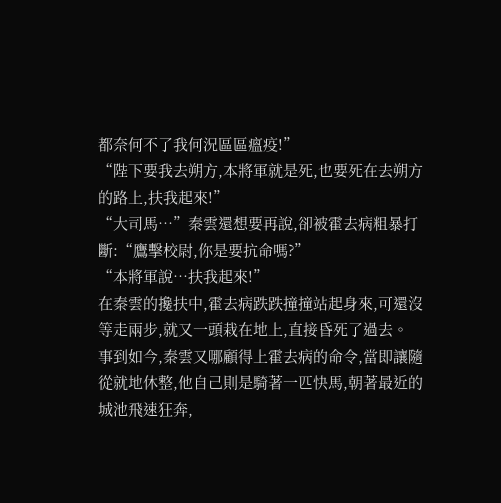都奈何不了我何況區區瘟疫!”
“陛下要我去朔方,本將軍就是死,也要死在去朔方的路上,扶我起來!”
“大司馬…”秦雲還想要再說,卻被霍去病粗暴打斷:“鷹擊校尉,你是要抗命嗎?”
“本將軍說…扶我起來!”
在秦雲的攙扶中,霍去病跌跌撞撞站起身來,可還沒等走兩步,就又一頭栽在地上,直接昏死了過去。
事到如今,秦雲又哪顧得上霍去病的命令,當即讓隨從就地休整,他自己則是騎著一匹快馬,朝著最近的城池飛速狂奔,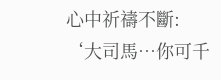心中祈禱不斷:
‘大司馬…你可千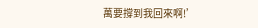萬要撐到我回來啊!’